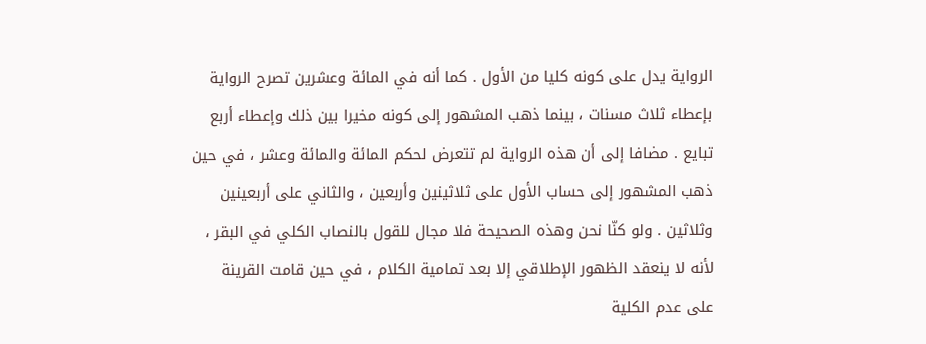الرواية يدل على كونه كليا من الأول . كما أنه في المائة وعشرين تصرح الرواية بإعطاء ثلاث مسنات ، بينما ذهب المشهور إلى كونه مخيرا بين ذلك وإعطاء أربع تبايع . مضافا إلى أن هذه الرواية لم تتعرض لحكم المائة والمائة وعشر ، في حين ذهب المشهور إلى حساب الأول على ثلاثينين وأربعين ، والثاني على أربعينين وثلاثين . ولو كنّا نحن وهذه الصحيحة فلا مجال للقول بالنصاب الكلي في البقر ، لأنه لا ينعقد الظهور الإطلاقي إلا بعد تمامية الكلام ، في حين قامت القرينة على عدم الكلية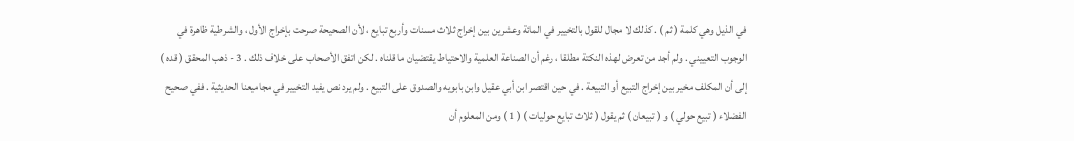في الذيل وهي كلمة ( ثم ) . كذلك لا مجال للقول بالتخيير في المائة وعشرين بين إخراج ثلاث مسنات وأربع تبايع ، لأن الصحيحة صرحت بإخراج الأول ، والشرطية ظاهرة في الوجوب التعييني . ولم أجد من تعرض لهذه النكتة مطلقا ، رغم أن الصناعة العلمية والاحتياط يقتضيان ما قلناه . لكن اتفق الأصحاب على خلاف ذلك . 3 - ذهب المحقق ( قده ) إلى أن المكلف مخير بين إخراج التبيع أو التبيعة . في حين اقتصر ابن أبي عقيل وابن بابويه والصدوق على التبيع . ولم يرد نص يفيد التخيير في مجاميعنا الحديثية . ففي صحيح الفضلاء ( تبيع حولي ) و ( تبيعان ) ثم يقول ( ثلاث تبايع حوليات ) ( 1 ) ومن المعلوم أن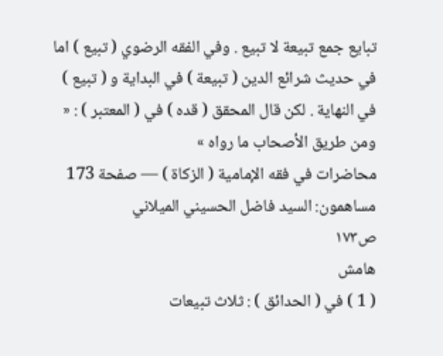تبايع جمع تبيعة لا تبيع . وفي الفقه الرضوي ( تبيع ) اما في حديث شرائع الدين ( تبيعة ) في البداية و ( تبيع ) في النهاية . لكن قال المحقق ( قده ) في ( المعتبر ) : « ومن طريق الأصحاب ما رواه »
محاضرات في فقه الإمامية ( الزكاة ) — صفحة 173
مساهمون: السيد فاضل الحسيني الميلاني
ص١٧٣
هامش
( 1 ) في ( الحدائق ) : ثلاث تبيعات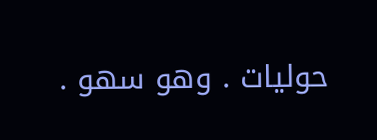حوليات . وهو سهو .